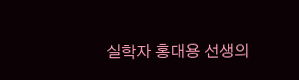실학자 홍대용 선생의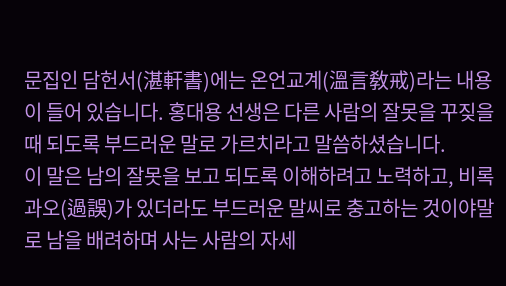문집인 담헌서(湛軒書)에는 온언교계(溫言敎戒)라는 내용이 들어 있습니다. 홍대용 선생은 다른 사람의 잘못을 꾸짖을 때 되도록 부드러운 말로 가르치라고 말씀하셨습니다.
이 말은 남의 잘못을 보고 되도록 이해하려고 노력하고, 비록 과오(過誤)가 있더라도 부드러운 말씨로 충고하는 것이야말로 남을 배려하며 사는 사람의 자세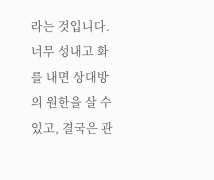라는 것입니다.
너무 성내고 화를 내면 상대방의 원한을 살 수 있고, 결국은 관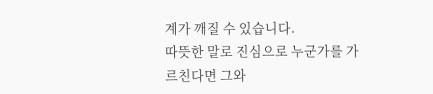계가 깨질 수 있습니다.
따뜻한 말로 진심으로 누군가를 가르친다면 그와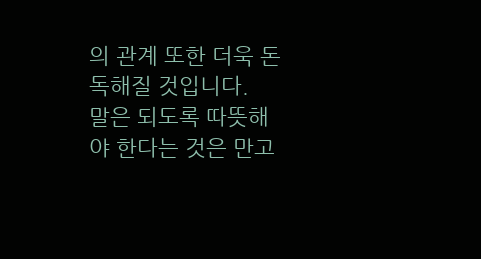의 관계 또한 더욱 돈독해질 것입니다.
말은 되도록 따뜻해야 한다는 것은 만고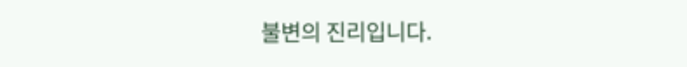불변의 진리입니다.